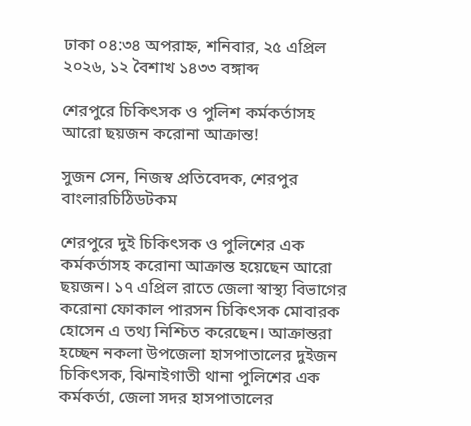ঢাকা ০৪:৩৪ অপরাহ্ন, শনিবার, ২৫ এপ্রিল ২০২৬, ১২ বৈশাখ ১৪৩৩ বঙ্গাব্দ

শেরপুরে চিকিৎসক ও পুলিশ কর্মকর্তাসহ আরো ছয়জন করোনা আক্রান্ত!

সুজন সেন, নিজস্ব প্রতিবেদক, শেরপুর
বাংলারচিঠিডটকম

শেরপুরে দুই চিকিৎসক ও পুলিশের এক কর্মকর্তাসহ করোনা আক্রান্ত হয়েছেন আরো ছয়জন। ১৭ এপ্রিল রাতে জেলা স্বাস্থ্য বিভাগের করোনা ফোকাল পারসন চিকিৎসক মোবারক হোসেন এ তথ্য নিশ্চিত করেছেন। আক্রান্তরা হচ্ছেন নকলা উপজেলা হাসপাতালের দুইজন চিকিৎসক, ঝিনাইগাতী থানা পুলিশের এক কর্মকর্তা, জেলা সদর হাসপাতালের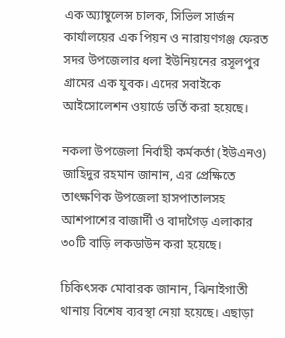এক অ্যাম্বুলেন্স চালক, সিভিল সার্জন কার্যালয়ের এক পিয়ন ও নারায়ণগঞ্জ ফেরত সদর উপজেলার ধলা ইউনিয়নের রসূলপুর গ্রামের এক যুবক। এদের সবাইকে আইসোলেশন ওয়ার্ডে ভর্তি করা হয়েছে।

নকলা উপজেলা নির্বাহী কর্মকর্তা (ইউএনও) জাহিদুর রহমান জানান, এর প্রেক্ষিতে তাৎক্ষণিক উপজেলা হাসপাতালসহ আশপাশের বাজার্দী ও বাদাগৈড় এলাকার ৩০টি বাড়ি লকডাউন করা হয়েছে।

চিকিৎসক মোবারক জানান, ঝিনাইগাতী থানায় বিশেষ ব্যবস্থা নেয়া হয়েছে। এছাড়া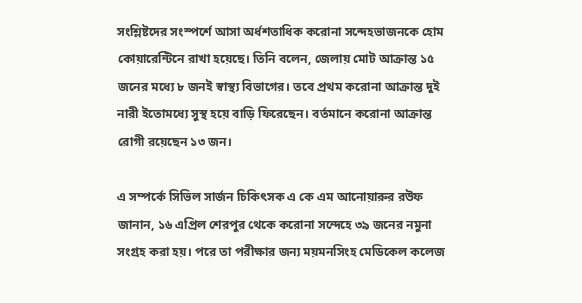সংশ্লিষ্টদের সংস্পর্শে আসা অর্ধশতাধিক করোনা সন্দেহভাজনকে হোম কোয়ারেন্টিনে রাখা হয়েছে। তিনি বলেন, জেলায় মোট আক্রান্ত ১৫ জনের মধ্যে ৮ জনই স্বাস্থ্য বিভাগের। তবে প্রথম করোনা আক্রান্ত দুই নারী ইতোমধ্যে সুস্থ হয়ে বাড়ি ফিরেছেন। বর্তমানে করোনা আক্রান্ত রোগী রয়েছেন ১৩ জন।

এ সম্পর্কে সিভিল সার্জন চিকিৎসক এ কে এম আনোয়ারুর রউফ জানান, ১৬ এপ্রিল শেরপুর থেকে করোনা সন্দেহে ৩৯ জনের নমুনা সংগ্রহ করা হয়। পরে তা পরীক্ষার জন্য ময়মনসিংহ মেডিকেল কলেজ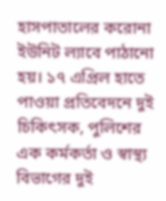হাসপাতালের করোনা ইউনিট ল্যাবে পাঠানো হয়। ১৭ এপ্রিল হাতে পাওয়া প্রতিবেদনে দুই চিকিৎসক, পুলিশের এক কর্মকর্তা ও স্বাস্থ্য বিভাগের দুই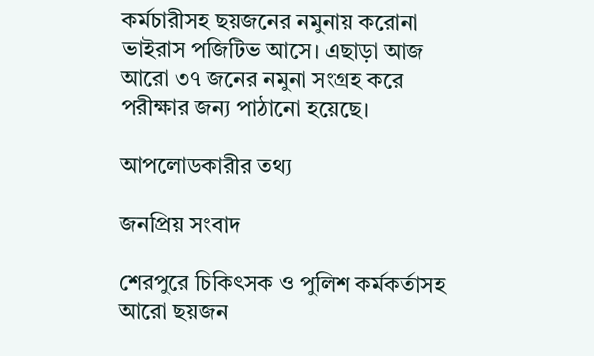কর্মচারীসহ ছয়জনের নমুনায় করোনা ভাইরাস পজিটিভ আসে। এছাড়া আজ আরো ৩৭ জনের নমুনা সংগ্রহ করে পরীক্ষার জন্য পাঠানো হয়েছে।

আপলোডকারীর তথ্য

জনপ্রিয় সংবাদ

শেরপুরে চিকিৎসক ও পুলিশ কর্মকর্তাসহ আরো ছয়জন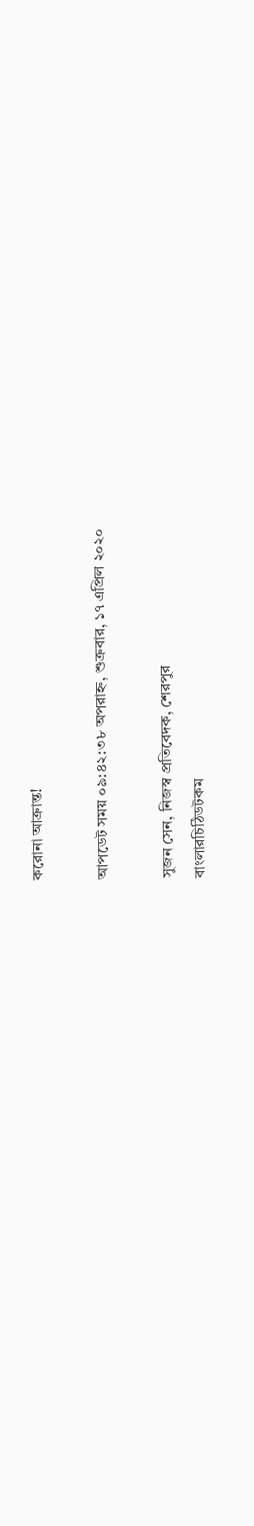করোনা আক্রান্ত!

আপডেট সময় ০৯:৪২:৩৮ অপরাহ্ন, শুক্রবার, ১৭ এপ্রিল ২০২০

সুজন সেন, নিজস্ব প্রতিবেদক, শেরপুর
বাংলারচিঠিডটকম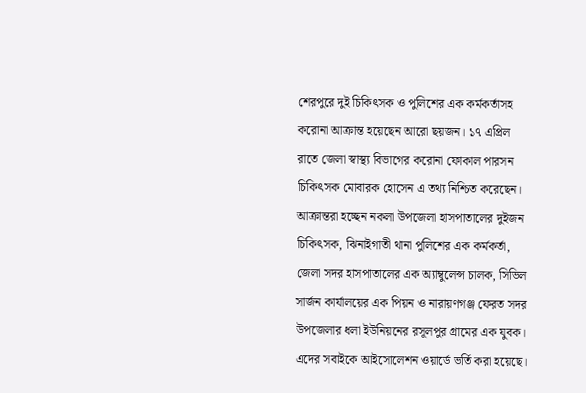শেরপুরে দুই চিকিৎসক ও পুলিশের এক কর্মকর্তাসহ করোনা আক্রান্ত হয়েছেন আরো ছয়জন। ১৭ এপ্রিল রাতে জেলা স্বাস্থ্য বিভাগের করোনা ফোকাল পারসন চিকিৎসক মোবারক হোসেন এ তথ্য নিশ্চিত করেছেন। আক্রান্তরা হচ্ছেন নকলা উপজেলা হাসপাতালের দুইজন চিকিৎসক, ঝিনাইগাতী থানা পুলিশের এক কর্মকর্তা, জেলা সদর হাসপাতালের এক অ্যাম্বুলেন্স চালক, সিভিল সার্জন কার্যালয়ের এক পিয়ন ও নারায়ণগঞ্জ ফেরত সদর উপজেলার ধলা ইউনিয়নের রসূলপুর গ্রামের এক যুবক। এদের সবাইকে আইসোলেশন ওয়ার্ডে ভর্তি করা হয়েছে।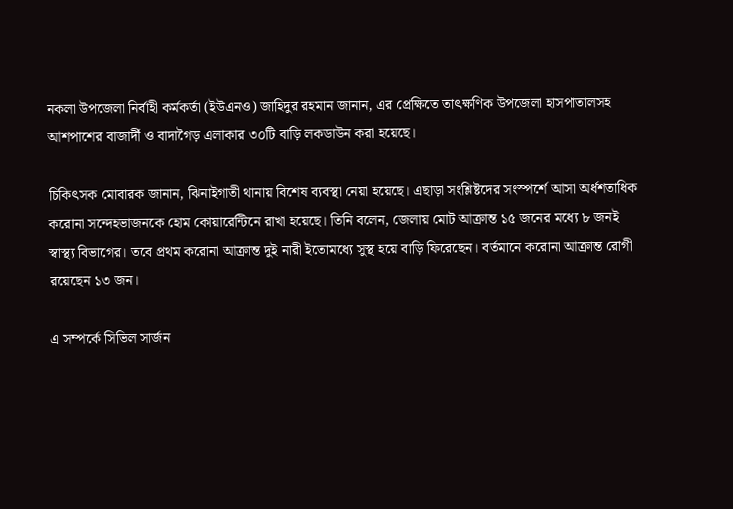নকলা উপজেলা নির্বাহী কর্মকর্তা (ইউএনও) জাহিদুর রহমান জানান, এর প্রেক্ষিতে তাৎক্ষণিক উপজেলা হাসপাতালসহ আশপাশের বাজার্দী ও বাদাগৈড় এলাকার ৩০টি বাড়ি লকডাউন করা হয়েছে।

চিকিৎসক মোবারক জানান, ঝিনাইগাতী থানায় বিশেষ ব্যবস্থা নেয়া হয়েছে। এছাড়া সংশ্লিষ্টদের সংস্পর্শে আসা অর্ধশতাধিক করোনা সন্দেহভাজনকে হোম কোয়ারেন্টিনে রাখা হয়েছে। তিনি বলেন, জেলায় মোট আক্রান্ত ১৫ জনের মধ্যে ৮ জনই স্বাস্থ্য বিভাগের। তবে প্রথম করোনা আক্রান্ত দুই নারী ইতোমধ্যে সুস্থ হয়ে বাড়ি ফিরেছেন। বর্তমানে করোনা আক্রান্ত রোগী রয়েছেন ১৩ জন।

এ সম্পর্কে সিভিল সার্জন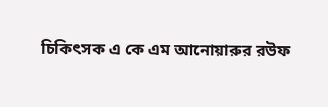চিকিৎসক এ কে এম আনোয়ারুর রউফ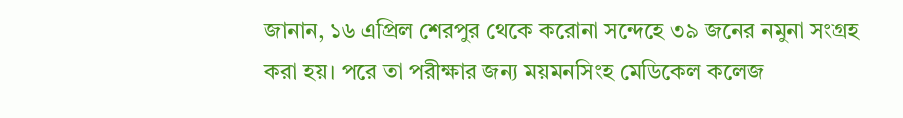জানান, ১৬ এপ্রিল শেরপুর থেকে করোনা সন্দেহে ৩৯ জনের নমুনা সংগ্রহ করা হয়। পরে তা পরীক্ষার জন্য ময়মনসিংহ মেডিকেল কলেজ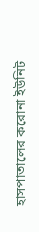হাসপাতালের করোনা ইউনিট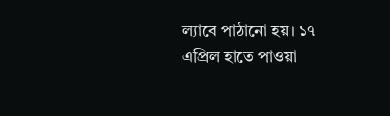ল্যাবে পাঠানো হয়। ১৭ এপ্রিল হাতে পাওয়া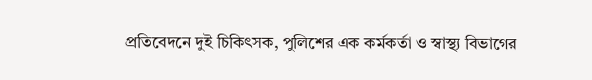প্রতিবেদনে দুই চিকিৎসক, পুলিশের এক কর্মকর্তা ও স্বাস্থ্য বিভাগের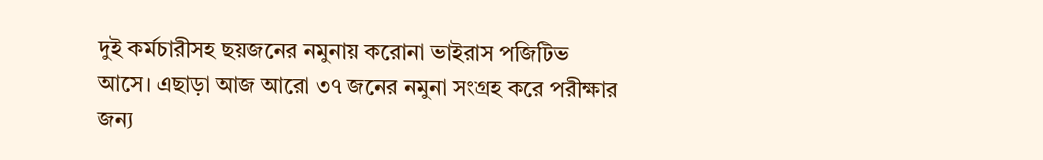দুই কর্মচারীসহ ছয়জনের নমুনায় করোনা ভাইরাস পজিটিভ আসে। এছাড়া আজ আরো ৩৭ জনের নমুনা সংগ্রহ করে পরীক্ষার জন্য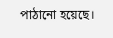পাঠানো হয়েছে।